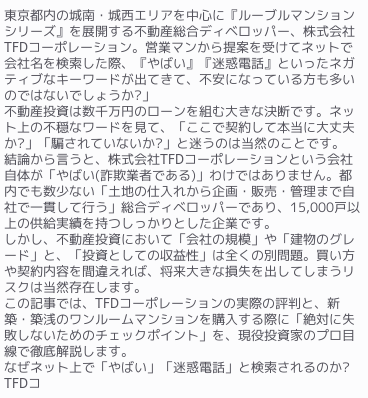東京都内の城南・城西エリアを中心に『ルーブルマンションシリーズ』を展開する不動産総合ディベロッパー、株式会社TFDコーポレーション。営業マンから提案を受けてネットで会社名を検索した際、『やばい』『迷惑電話』といったネガティブなキーワードが出てきて、不安になっている方も多いのではないでしょうか?」
不動産投資は数千万円のローンを組む大きな決断です。ネット上の不穏なワードを見て、「ここで契約して本当に大丈夫か?」「騙されていないか?」と迷うのは当然のことです。
結論から言うと、株式会社TFDコーポレーションという会社自体が「やばい(詐欺業者である)」わけではありません。都内でも数少ない「土地の仕入れから企画・販売・管理まで自社で一貫して行う」総合ディベロッパーであり、15,000戸以上の供給実績を持つしっかりとした企業です。
しかし、不動産投資において「会社の規模」や「建物のグレード」と、「投資としての収益性」は全くの別問題。買い方や契約内容を間違えれば、将来大きな損失を出してしまうリスクは当然存在します。
この記事では、TFDコーポレーションの実際の評判と、新築・築浅のワンルームマンションを購入する際に「絶対に失敗しないためのチェックポイント」を、現役投資家のプロ目線で徹底解説します。
なぜネット上で「やばい」「迷惑電話」と検索されるのか?
TFDコ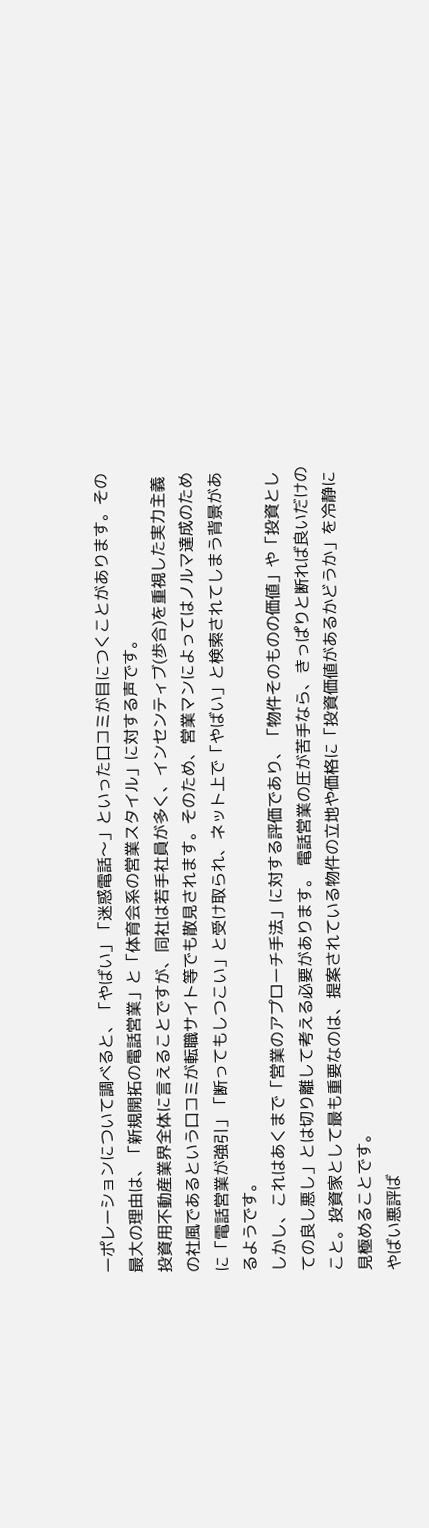ーポレーションについて調べると、「やばい」「迷惑電話〜」といった口コミが目につくことがあります。その最大の理由は、「新規開拓の電話営業」と「体育会系の営業スタイル」に対する声です。
投資用不動産業界全体に言えることですが、同社は若手社員が多く、インセンティブ(歩合)を重視した実力主義の社風であるという口コミが転職サイト等でも散見されます。そのため、営業マンによってはノルマ達成のために「電話営業が強引」「断ってもしつこい」と受け取られ、ネット上で「やばい」と検索されてしまう背景があるようです。
しかし、これはあくまで「営業のアプローチ手法」に対する評価であり、「物件そのものの価値」や「投資としての良し悪し」とは切り離して考える必要があります。 電話営業の圧が苦手なら、きっぱりと断れば良いだけのこと。投資家として最も重要なのは、提案されている物件の立地や価格に「投資価値があるかどうか」を冷静に見極めることです。
やばい悪評ば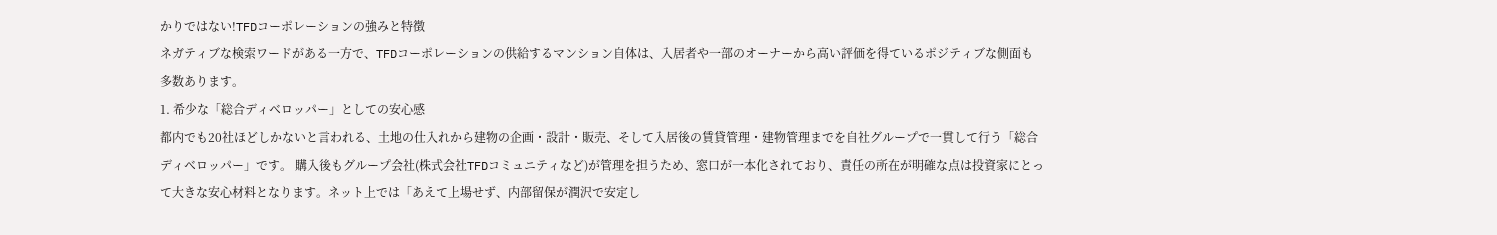かりではない!TFDコーポレーションの強みと特徴
ネガティブな検索ワードがある一方で、TFDコーポレーションの供給するマンション自体は、入居者や一部のオーナーから高い評価を得ているポジティブな側面も多数あります。
1. 希少な「総合ディベロッパー」としての安心感
都内でも20社ほどしかないと言われる、土地の仕入れから建物の企画・設計・販売、そして入居後の賃貸管理・建物管理までを自社グループで一貫して行う「総合ディベロッパー」です。 購入後もグループ会社(株式会社TFDコミュニティなど)が管理を担うため、窓口が一本化されており、責任の所在が明確な点は投資家にとって大きな安心材料となります。ネット上では「あえて上場せず、内部留保が潤沢で安定し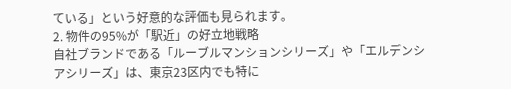ている」という好意的な評価も見られます。
2. 物件の95%が「駅近」の好立地戦略
自社ブランドである「ルーブルマンションシリーズ」や「エルデンシアシリーズ」は、東京23区内でも特に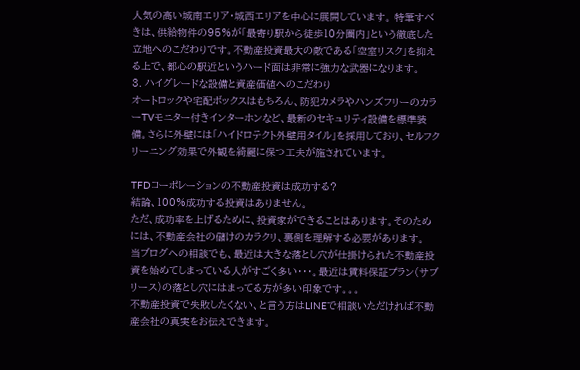人気の高い城南エリア・城西エリアを中心に展開しています。 特筆すべきは、供給物件の95%が「最寄り駅から徒歩10分圏内」という徹底した立地へのこだわりです。不動産投資最大の敵である「空室リスク」を抑える上で、都心の駅近というハード面は非常に強力な武器になります。
3. ハイグレードな設備と資産価値へのこだわり
オートロックや宅配ボックスはもちろん、防犯カメラやハンズフリーのカラーTVモニター付きインターホンなど、最新のセキュリティ設備を標準装備。さらに外壁には「ハイドロテクト外壁用タイル」を採用しており、セルフクリーニング効果で外観を綺麗に保つ工夫が施されています。

TFDコーポレーションの不動産投資は成功する?
結論、100%成功する投資はありません。
ただ、成功率を上げるために、投資家ができることはあります。そのためには、不動産会社の儲けのカラクリ、裏側を理解する必要があります。
当ブログへの相談でも、最近は大きな落とし穴が仕掛けられた不動産投資を始めてしまっている人がすごく多い・・・。最近は賃料保証プラン(サブリース)の落とし穴にはまってる方が多い印象です。。。
不動産投資で失敗したくない、と言う方はLINEで相談いただければ不動産会社の真実をお伝えできます。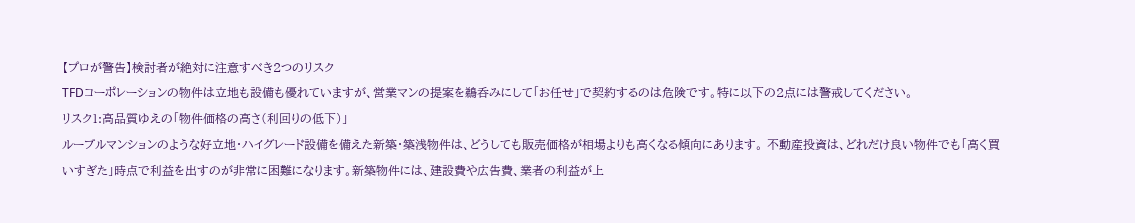【プロが警告】検討者が絶対に注意すべき2つのリスク
TFDコーポレーションの物件は立地も設備も優れていますが、営業マンの提案を鵜呑みにして「お任せ」で契約するのは危険です。特に以下の2点には警戒してください。
リスク1:高品質ゆえの「物件価格の高さ(利回りの低下)」
ルーブルマンションのような好立地・ハイグレード設備を備えた新築・築浅物件は、どうしても販売価格が相場よりも高くなる傾向にあります。 不動産投資は、どれだけ良い物件でも「高く買いすぎた」時点で利益を出すのが非常に困難になります。新築物件には、建設費や広告費、業者の利益が上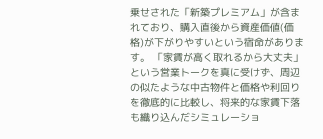乗せされた「新築プレミアム」が含まれており、購入直後から資産価値(価格)が下がりやすいという宿命があります。 「家賃が高く取れるから大丈夫」という営業トークを真に受けず、周辺の似たような中古物件と価格や利回りを徹底的に比較し、将来的な家賃下落も織り込んだシミュレーショ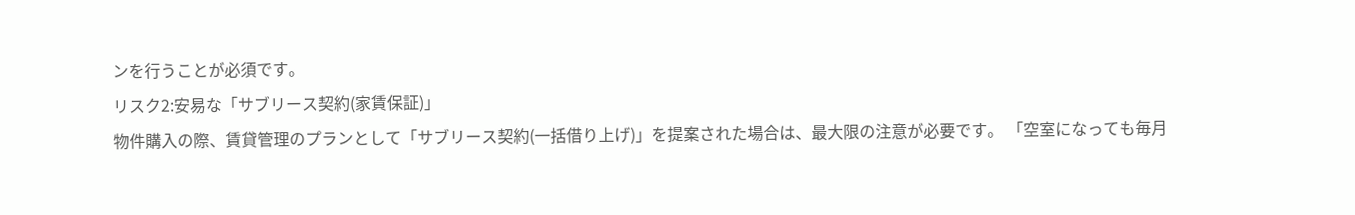ンを行うことが必須です。
リスク2:安易な「サブリース契約(家賃保証)」
物件購入の際、賃貸管理のプランとして「サブリース契約(一括借り上げ)」を提案された場合は、最大限の注意が必要です。 「空室になっても毎月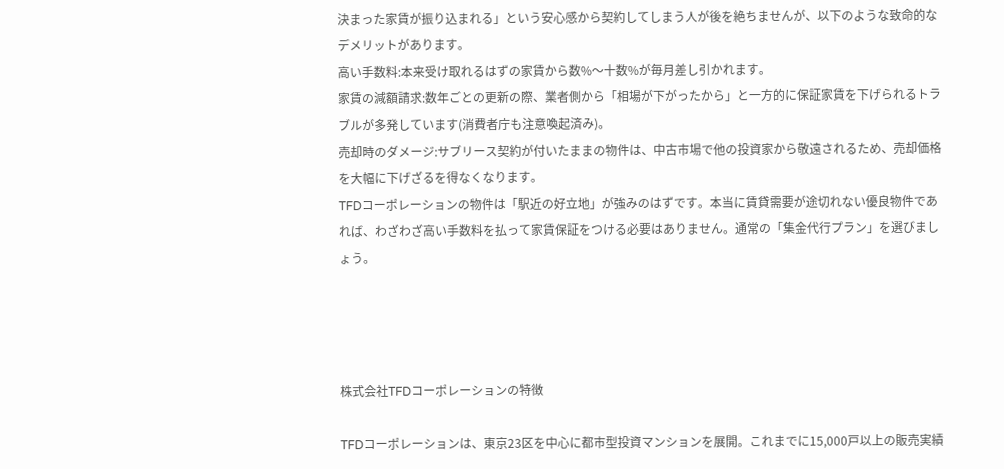決まった家賃が振り込まれる」という安心感から契約してしまう人が後を絶ちませんが、以下のような致命的なデメリットがあります。
高い手数料:本来受け取れるはずの家賃から数%〜十数%が毎月差し引かれます。
家賃の減額請求:数年ごとの更新の際、業者側から「相場が下がったから」と一方的に保証家賃を下げられるトラブルが多発しています(消費者庁も注意喚起済み)。
売却時のダメージ:サブリース契約が付いたままの物件は、中古市場で他の投資家から敬遠されるため、売却価格を大幅に下げざるを得なくなります。
TFDコーポレーションの物件は「駅近の好立地」が強みのはずです。本当に賃貸需要が途切れない優良物件であれば、わざわざ高い手数料を払って家賃保証をつける必要はありません。通常の「集金代行プラン」を選びましょう。




株式会社TFDコーポレーションの特徴

TFDコーポレーションは、東京23区を中心に都市型投資マンションを展開。これまでに15,000戸以上の販売実績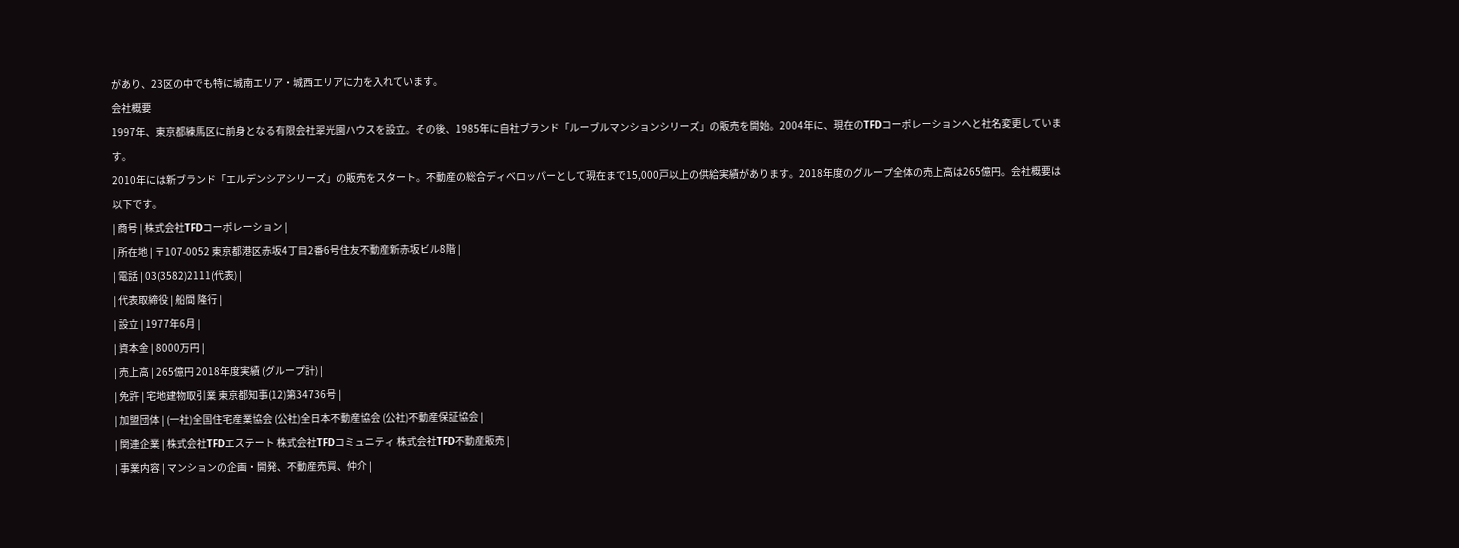があり、23区の中でも特に城南エリア・城西エリアに力を入れています。
会社概要
1997年、東京都練馬区に前身となる有限会社翠光園ハウスを設立。その後、1985年に自社ブランド「ルーブルマンションシリーズ」の販売を開始。2004年に、現在のTFDコーポレーションへと社名変更しています。
2010年には新ブランド「エルデンシアシリーズ」の販売をスタート。不動産の総合ディベロッパーとして現在まで15,000戸以上の供給実績があります。2018年度のグループ全体の売上高は265億円。会社概要は以下です。
| 商号 | 株式会社TFDコーポレーション |
| 所在地 | 〒107-0052 東京都港区赤坂4丁目2番6号住友不動産新赤坂ビル8階 |
| 電話 | 03(3582)2111(代表) |
| 代表取締役 | 船間 隆行 |
| 設立 | 1977年6月 |
| 資本金 | 8000万円 |
| 売上高 | 265億円 2018年度実績 (グループ計) |
| 免許 | 宅地建物取引業 東京都知事(12)第34736号 |
| 加盟団体 | (一社)全国住宅産業協会 (公社)全日本不動産協会 (公社)不動産保証協会 |
| 関連企業 | 株式会社TFDエステート 株式会社TFDコミュニティ 株式会社TFD不動産販売 |
| 事業内容 | マンションの企画・開発、不動産売買、仲介 |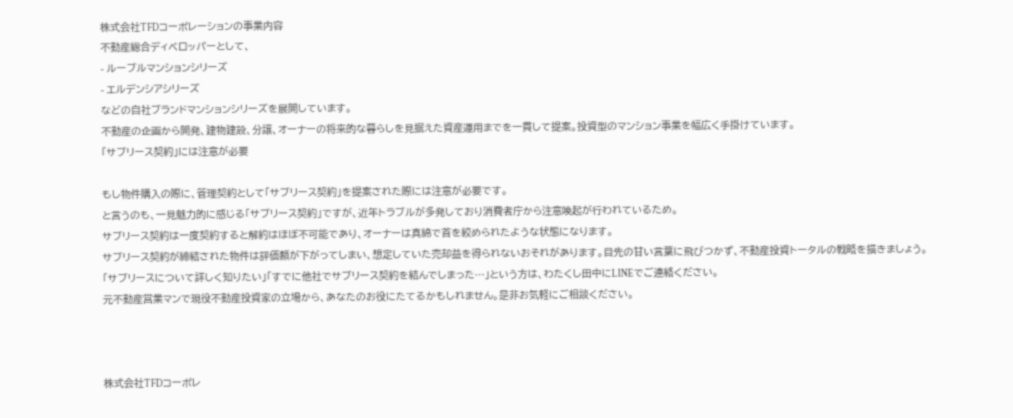株式会社TFDコーポレーションの事業内容
不動産総合ディベロッパーとして、
- ルーブルマンションシリーズ
- エルデンシアシリーズ
などの自社ブランドマンションシリーズを展開しています。
不動産の企画から開発、建物建設、分譲、オーナーの将来的な暮らしを見据えた資産運用までを一貫して提案。投資型のマンション事業を幅広く手掛けています。
「サブリース契約」には注意が必要

もし物件購入の際に、管理契約として「サブリース契約」を提案された際には注意が必要です。
と言うのも、一見魅力的に感じる「サブリース契約」ですが、近年トラブルが多発しており消費者庁から注意喚起が行われているため。
サブリース契約は一度契約すると解約はほぼ不可能であり、オーナーは真綿で首を絞められたような状態になります。
サブリース契約が締結された物件は評価額が下がってしまい、想定していた売却益を得られないおそれがあります。目先の甘い言葉に飛びつかず、不動産投資トータルの戦略を描きましょう。
「サブリースについて詳しく知りたい」「すでに他社でサブリース契約を結んでしまった…」という方は、わたくし田中にLINEでご連絡ください。
元不動産営業マンで現役不動産投資家の立場から、あなたのお役にたてるかもしれません。是非お気軽にご相談ください。



株式会社TFDコーポレ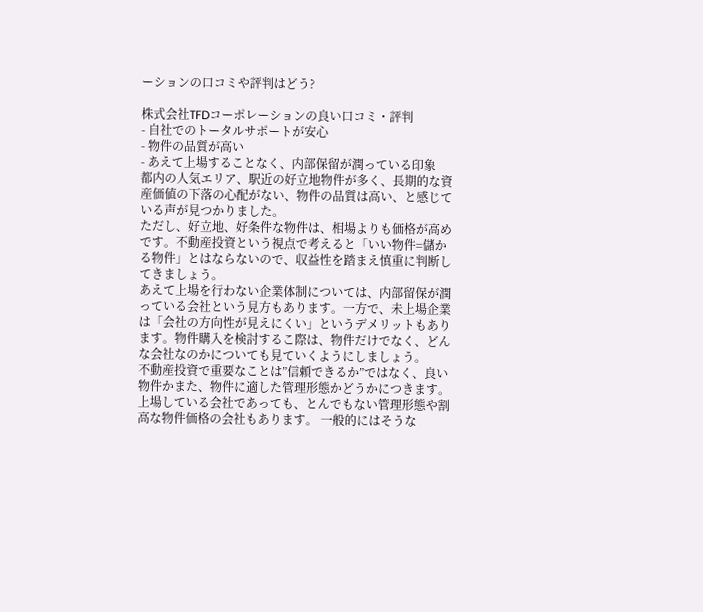ーションの口コミや評判はどう?

株式会社TFDコーポレーションの良い口コミ・評判
- 自社でのトータルサポートが安心
- 物件の品質が高い
- あえて上場することなく、内部保留が潤っている印象
都内の人気エリア、駅近の好立地物件が多く、長期的な資産価値の下落の心配がない、物件の品質は高い、と感じている声が見つかりました。
ただし、好立地、好条件な物件は、相場よりも価格が高めです。不動産投資という視点で考えると「いい物件=儲かる物件」とはならないので、収益性を踏まえ慎重に判断してきましょう。
あえて上場を行わない企業体制については、内部留保が潤っている会社という見方もあります。一方で、未上場企業は「会社の方向性が見えにくい」というデメリットもあります。物件購入を検討するこ際は、物件だけでなく、どんな会社なのかについても見ていくようにしましょう。
不動産投資で重要なことは”信頼できるか”ではなく、良い物件かまた、物件に適した管理形態かどうかにつきます。上場している会社であっても、とんでもない管理形態や割高な物件価格の会社もあります。 一般的にはそうな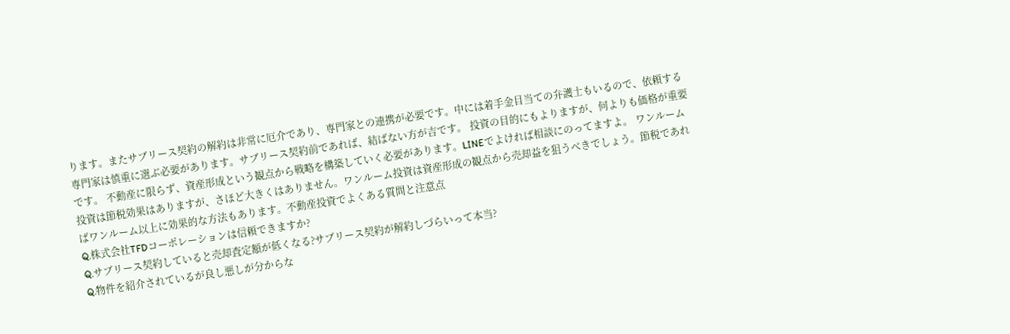ります。またサブリース契約の解約は非常に厄介であり、専門家との連携が必要です。中には着手金目当ての弁護士もいるので、依頼する専門家は慎重に選ぶ必要があります。サブリース契約前であれば、結ばない方が吉です。 投資の目的にもよりますが、何よりも価格が重要です。 不動産に限らず、資産形成という観点から戦略を構築していく必要があります。LINEでよければ相談にのってますよ。 ワンルーム投資は節税効果はありますが、さほど大きくはありません。ワンルーム投資は資産形成の観点から売却益を狙うべきでしょう。節税であればワンルーム以上に効果的な方法もあります。不動産投資でよくある質問と注意点
Q.株式会社TFDコーポレーションは信頼できますか?
Q.サブリース契約していると売却査定額が低くなる?サブリース契約が解約しづらいって本当?
Q.物件を紹介されているが良し悪しが分からな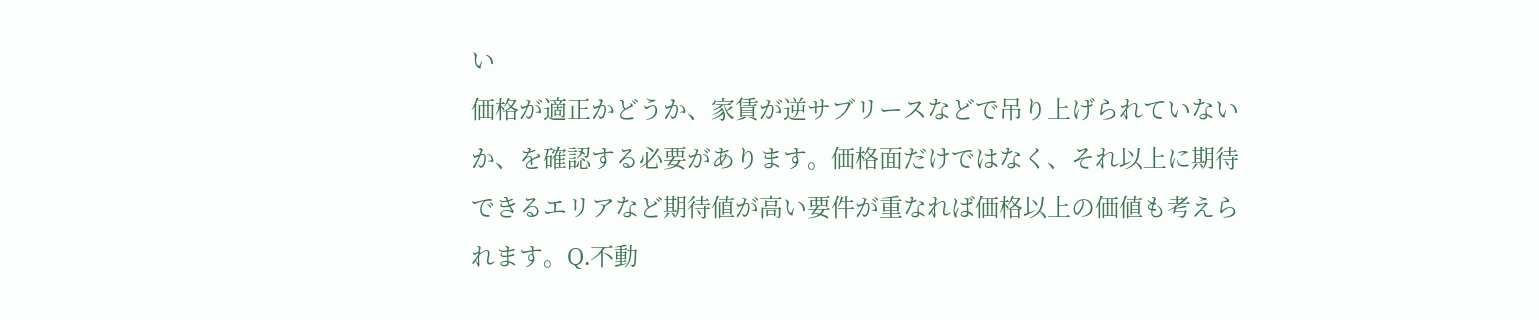い
価格が適正かどうか、家賃が逆サブリースなどで吊り上げられていないか、を確認する必要があります。価格面だけではなく、それ以上に期待できるエリアなど期待値が高い要件が重なれば価格以上の価値も考えられます。Q.不動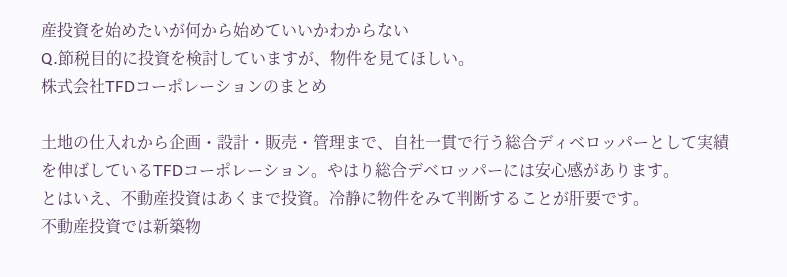産投資を始めたいが何から始めていいかわからない
Q.節税目的に投資を検討していますが、物件を見てほしい。
株式会社TFDコーポレーションのまとめ

土地の仕入れから企画・設計・販売・管理まで、自社一貫で行う総合ディベロッパーとして実績を伸ばしているTFDコーポレーション。やはり総合デベロッパーには安心感があります。
とはいえ、不動産投資はあくまで投資。冷静に物件をみて判断することが肝要です。
不動産投資では新築物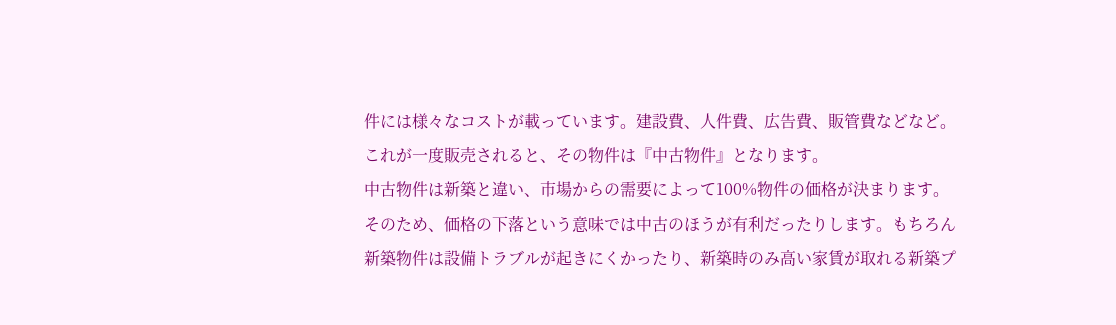件には様々なコストが載っています。建設費、人件費、広告費、販管費などなど。これが一度販売されると、その物件は『中古物件』となります。
中古物件は新築と違い、市場からの需要によって100%物件の価格が決まります。そのため、価格の下落という意味では中古のほうが有利だったりします。もちろん新築物件は設備トラブルが起きにくかったり、新築時のみ高い家賃が取れる新築プ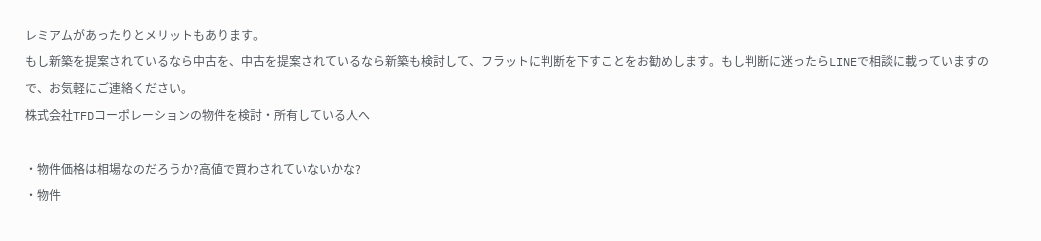レミアムがあったりとメリットもあります。
もし新築を提案されているなら中古を、中古を提案されているなら新築も検討して、フラットに判断を下すことをお勧めします。もし判断に迷ったらLINEで相談に載っていますので、お気軽にご連絡ください。
株式会社TFDコーポレーションの物件を検討・所有している人へ

・物件価格は相場なのだろうか?高値で買わされていないかな?
・物件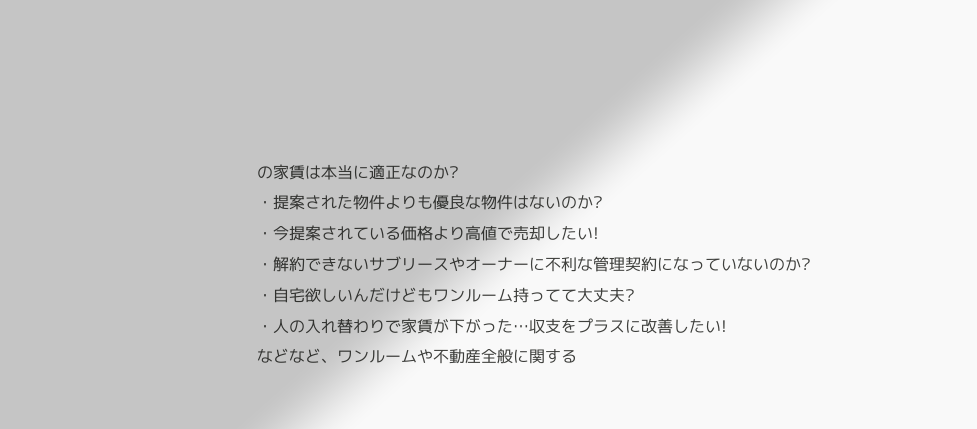の家賃は本当に適正なのか?
・提案された物件よりも優良な物件はないのか?
・今提案されている価格より高値で売却したい!
・解約できないサブリースやオーナーに不利な管理契約になっていないのか?
・自宅欲しいんだけどもワンルーム持ってて大丈夫?
・人の入れ替わりで家賃が下がった…収支をプラスに改善したい!
などなど、ワンルームや不動産全般に関する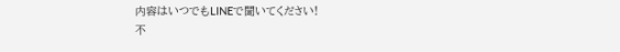内容はいつでもLINEで聞いてください!
不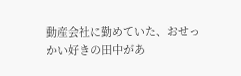動産会社に勤めていた、おせっかい好きの田中があ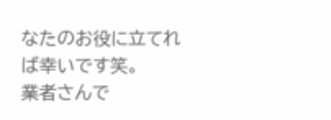なたのお役に立てれば幸いです笑。
業者さんで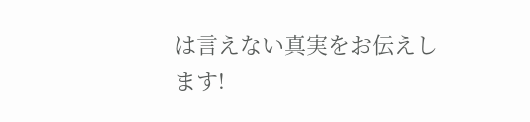は言えない真実をお伝えします!